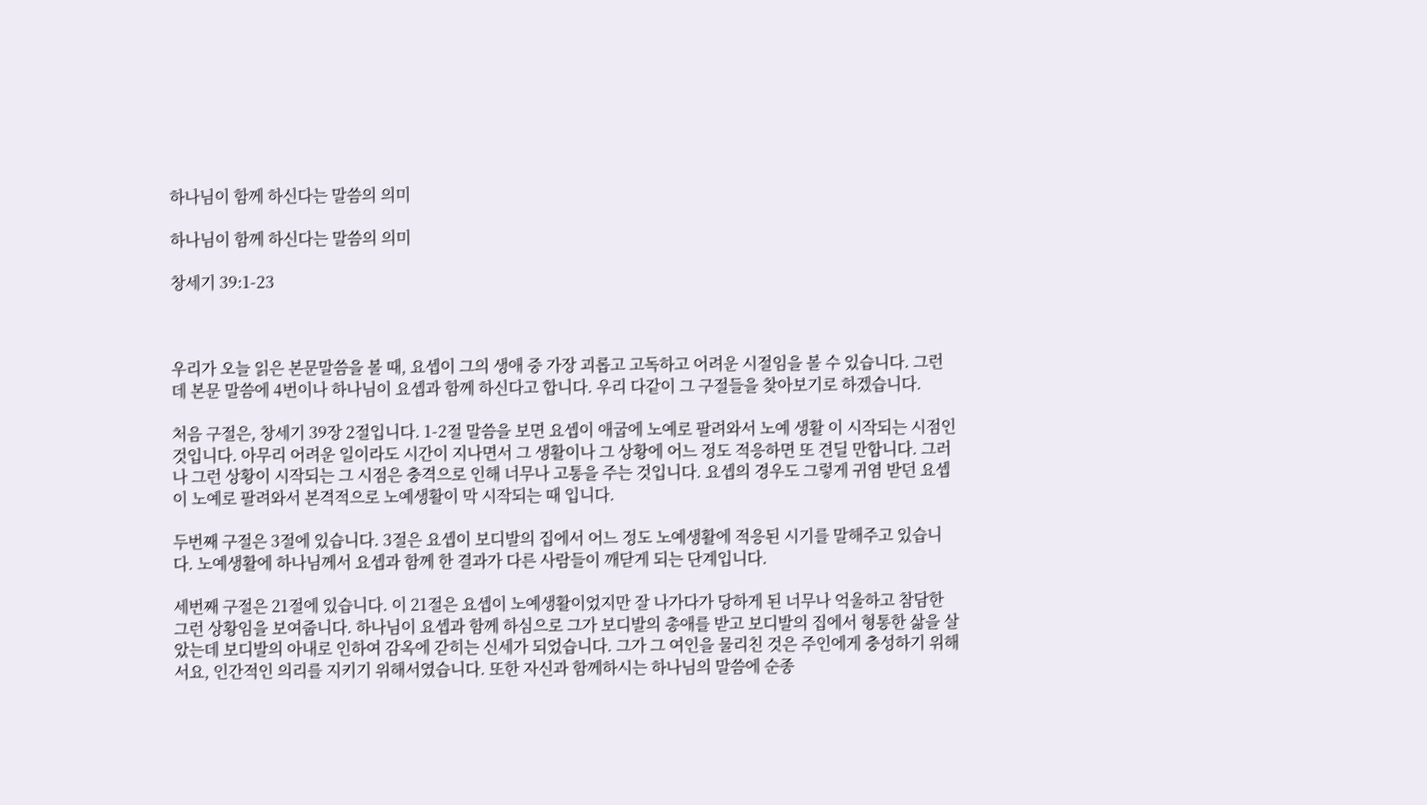하나님이 함께 하신다는 말씀의 의미

하나님이 함께 하신다는 말씀의 의미

창세기 39:1-23



우리가 오늘 읽은 본문말씀을 볼 때, 요셉이 그의 생애 중 가장 괴롭고 고독하고 어려운 시절임을 볼 수 있습니다. 그런데 본문 말씀에 4번이나 하나님이 요셉과 함께 하신다고 합니다. 우리 다같이 그 구절들을 찾아보기로 하겠습니다.

처음 구절은, 창세기 39장 2절입니다. 1-2절 말씀을 보면 요셉이 애굽에 노예로 팔려와서 노예 생활 이 시작되는 시점인 것입니다. 아무리 어려운 일이라도 시간이 지나면서 그 생활이나 그 상황에 어느 정도 적응하면 또 견딜 만합니다. 그러나 그런 상황이 시작되는 그 시점은 충격으로 인해 너무나 고통을 주는 것입니다. 요셉의 경우도 그렇게 귀염 받던 요셉이 노예로 팔려와서 본격적으로 노예생활이 막 시작되는 때 입니다.

두번째 구절은 3절에 있습니다. 3절은 요셉이 보디발의 집에서 어느 정도 노예생활에 적응된 시기를 말해주고 있습니다. 노예생활에 하나님께서 요셉과 함께 한 결과가 다른 사람들이 깨닫게 되는 단계입니다.

세번째 구절은 21절에 있습니다. 이 21절은 요셉이 노예생활이었지만 잘 나가다가 당하게 된 너무나 억울하고 참담한 그런 상황임을 보여줍니다. 하나님이 요셉과 함께 하심으로 그가 보디발의 총애를 받고 보디발의 집에서 형통한 삶을 살았는데 보디발의 아내로 인하여 감옥에 갇히는 신세가 되었습니다. 그가 그 여인을 물리친 것은 주인에게 충성하기 위해서요, 인간적인 의리를 지키기 위해서였습니다. 또한 자신과 함께하시는 하나님의 말씀에 순종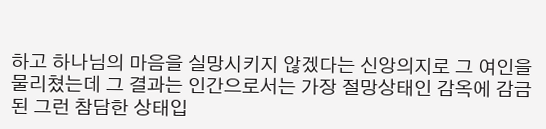하고 하나님의 마음을 실망시키지 않겠다는 신앙의지로 그 여인을 물리쳤는데 그 결과는 인간으로서는 가장 절망상태인 감옥에 감금된 그런 참담한 상태입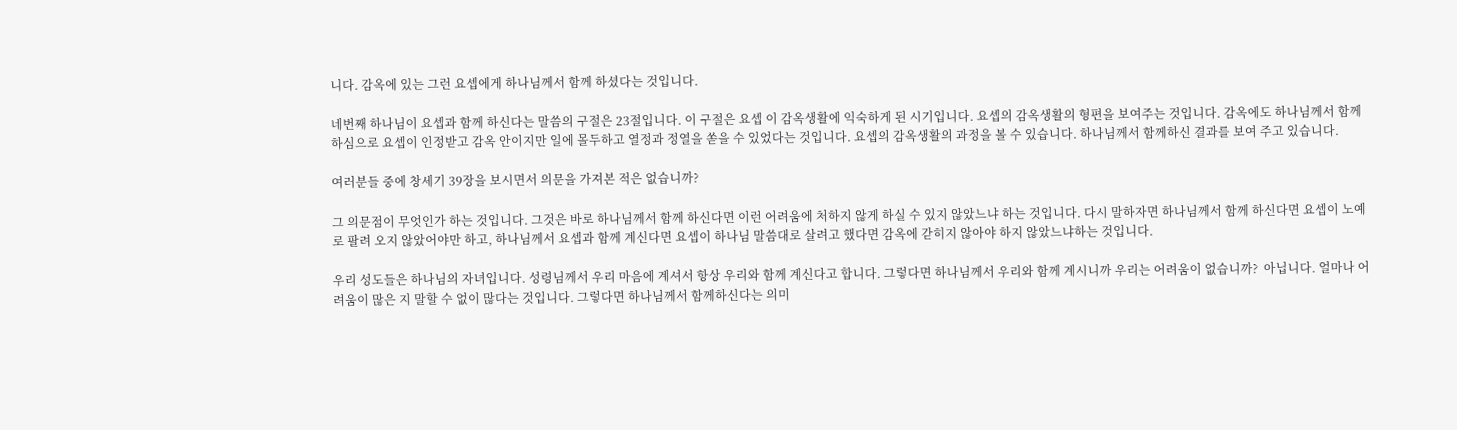니다. 감옥에 있는 그런 요셉에게 하나님께서 함께 하셨다는 것입니다.

네번째 하나님이 요셉과 함께 하신다는 말씀의 구절은 23절입니다. 이 구절은 요셉 이 감옥생활에 익숙하게 된 시기입니다. 요셉의 감옥생활의 형편을 보여주는 것입니다. 감옥에도 하나님께서 함께 하심으로 요셉이 인정받고 감옥 안이지만 일에 몰두하고 열정과 정열을 쏟을 수 있었다는 것입니다. 요셉의 감옥생활의 과정을 볼 수 있습니다. 하나님께서 함께하신 결과를 보여 주고 있습니다.

여러분들 중에 창세기 39장을 보시면서 의문을 가져본 적은 없습니까?

그 의문점이 무엇인가 하는 것입니다. 그것은 바로 하나님께서 함께 하신다면 이런 어려움에 처하지 않게 하실 수 있지 않았느냐 하는 것입니다. 다시 말하자면 하나님께서 함께 하신다면 요셉이 노예로 팔려 오지 않았어야만 하고, 하나님께서 요셉과 함께 계신다면 요셉이 하나님 말씀대로 살려고 했다면 감옥에 갇히지 않아야 하지 않았느냐하는 것입니다.

우리 성도들은 하나님의 자녀입니다. 성령님께서 우리 마음에 계셔서 항상 우리와 함께 계신다고 합니다. 그렇다면 하나님께서 우리와 함께 계시니까 우리는 어려움이 없습니까?  아닙니다. 얼마나 어려움이 많은 지 말할 수 없이 많다는 것입니다. 그렇다면 하나님께서 함께하신다는 의미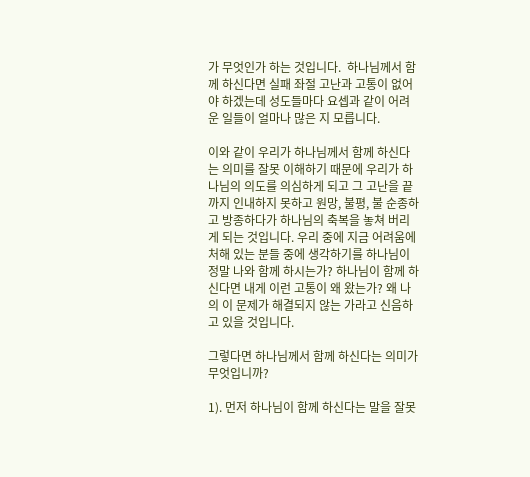가 무엇인가 하는 것입니다.  하나님께서 함께 하신다면 실패 좌절 고난과 고통이 없어야 하겠는데 성도들마다 요셉과 같이 어려운 일들이 얼마나 많은 지 모릅니다.

이와 같이 우리가 하나님께서 함께 하신다는 의미를 잘못 이해하기 때문에 우리가 하나님의 의도를 의심하게 되고 그 고난을 끝까지 인내하지 못하고 원망, 불평, 불 순종하고 방종하다가 하나님의 축복을 놓쳐 버리게 되는 것입니다. 우리 중에 지금 어려움에 처해 있는 분들 중에 생각하기를 하나님이 정말 나와 함께 하시는가? 하나님이 함께 하신다면 내게 이런 고통이 왜 왔는가? 왜 나의 이 문제가 해결되지 않는 가라고 신음하고 있을 것입니다.

그렇다면 하나님께서 함께 하신다는 의미가 무엇입니까?

1). 먼저 하나님이 함께 하신다는 말을 잘못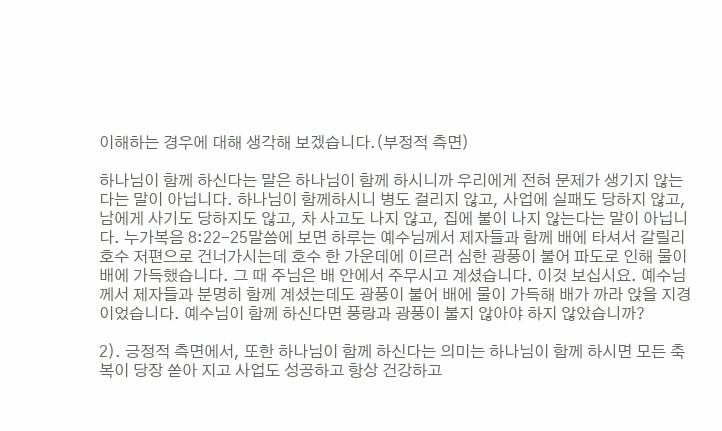이해하는 경우에 대해 생각해 보겠습니다.(부정적 측면)

하나님이 함께 하신다는 말은 하나님이 함께 하시니까 우리에게 전혀 문제가 생기지 않는 다는 말이 아닙니다. 하나님이 함께하시니 병도 걸리지 않고, 사업에 실패도 당하지 않고, 남에게 사기도 당하지도 않고, 차 사고도 나지 않고, 집에 불이 나지 않는다는 말이 아닙니다. 누가복음 8:22-25말씀에 보면 하루는 예수님께서 제자들과 함께 배에 타셔서 갈릴리 호수 저편으로 건너가시는데 호수 한 가운데에 이르러 심한 광풍이 불어 파도로 인해 물이 배에 가득했습니다. 그 때 주님은 배 안에서 주무시고 계셨습니다. 이것 보십시요. 예수님께서 제자들과 분명히 함께 계셨는데도 광풍이 불어 배에 물이 가득해 배가 까라 앉을 지경이었습니다. 예수님이 함께 하신다면 풍랑과 광풍이 불지 않아야 하지 않았습니까?

2). 긍정적 측면에서, 또한 하나님이 함께 하신다는 의미는 하나님이 함께 하시면 모든 축복이 당장 쏟아 지고 사업도 성공하고 항상 건강하고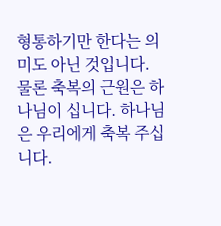형통하기만 한다는 의미도 아닌 것입니다. 물론 축복의 근원은 하나님이 십니다. 하나님은 우리에게 축복 주십니다.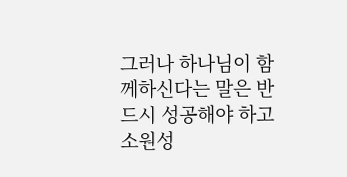그러나 하나님이 함께하신다는 말은 반드시 성공해야 하고 소원성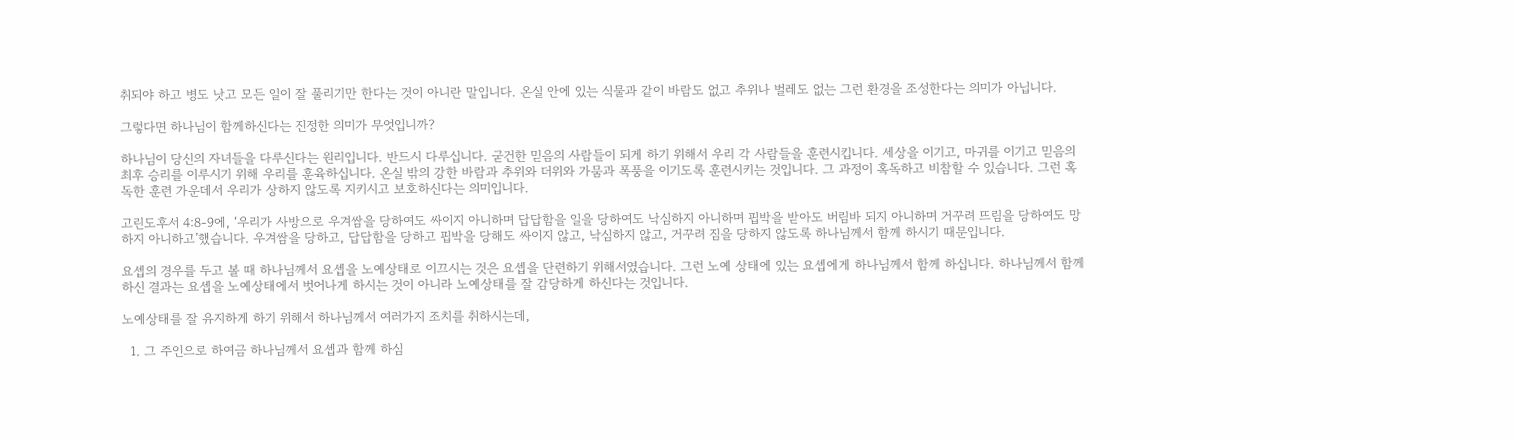취되야 하고 병도 낫고 모든 일이 잘 풀리기만 한다는 것이 아니란 말입니다. 온실 안에 있는 식물과 같이 바람도 없고 추위나 벌레도 없는 그런 환경을 조성한다는 의미가 아닙니다.

그렇다면 하나님이 함께하신다는 진정한 의미가 무엇입니까?

하나님이 당신의 자녀들을 다루신다는 원리입니다. 반드시 다루십니다. 굳건한 믿음의 사람들이 되게 하기 위해서 우리 각 사람들을 훈련시킵니다. 세상을 이기고, 마귀를 이기고 믿음의 최후 승리를 이루시기 위해 우리를 훈육하십니다. 온실 밖의 강한 바람과 추위와 더위와 가뭄과 폭풍을 이기도록 훈련시키는 것입니다. 그 과정이 혹독하고 비참할 수 있습니다. 그런 혹독한 훈련 가운데서 우리가 상하지 않도록 지키시고 보호하신다는 의미입니다.

고린도후서 4:8-9에, ‘우리가 사방으로 우겨쌈을 당하여도 싸이지 아니하며 답답함을 일을 당하여도 낙심하지 아니하며 핍박을 받아도 버림바 되지 아니하며 거꾸려 뜨림을 당하여도 망하지 아니하고’했습니다. 우겨쌈을 당하고, 답답함을 당하고 핍박을 당해도 싸이지 않고, 낙심하지 않고, 거꾸려 짐을 당하지 않도록 하나님께서 함께 하시기 때문입니다.

요셉의 경우를 두고 볼 때 하나님께서 요셉을 노예상태로 이끄시는 것은 요셉을 단련하기 위해서였습니다. 그런 노예 상태에 있는 요셉에게 하나님께서 함께 하십니다. 하나님께서 함께 하신 결과는 요셉을 노예상태에서 벗어나게 하시는 것이 아니라 노예상태를 잘 감당하게 하신다는 것입니다.

노예상태를 잘 유지하게 하기 위해서 하나님께서 여러가지 조치를 취하시는데,

  1. 그 주인으로 하여금 하나님께서 요셉과 함께 하심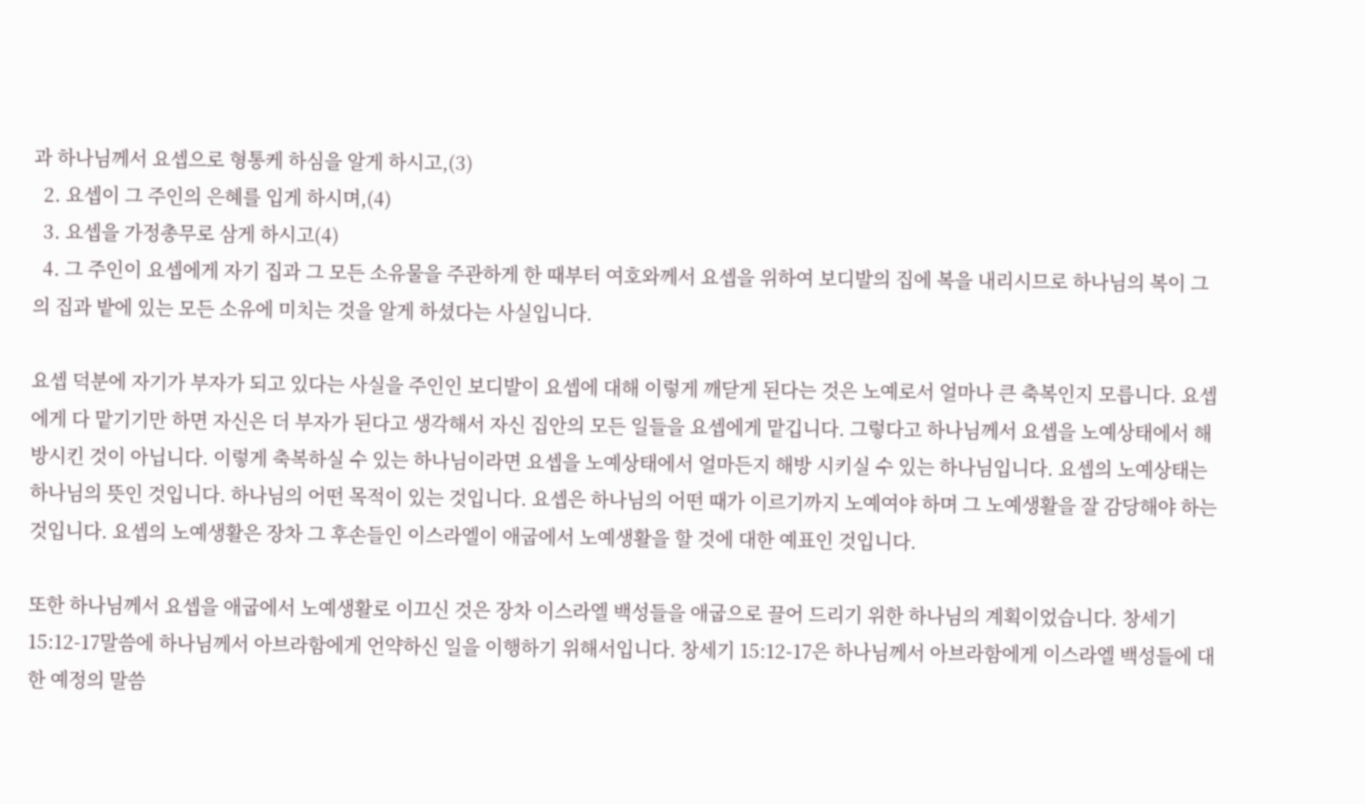과 하나님께서 요셉으로 형통케 하심을 알게 하시고,(3)
  2. 요셉이 그 주인의 은혜를 입게 하시며,(4)
  3. 요셉을 가정총무로 삼게 하시고(4)
  4. 그 주인이 요셉에게 자기 집과 그 모든 소유물을 주관하게 한 때부터 여호와께서 요셉을 위하여 보디발의 집에 복을 내리시므로 하나님의 복이 그의 집과 밭에 있는 모든 소유에 미치는 것을 알게 하셨다는 사실입니다.

요셉 덕분에 자기가 부자가 되고 있다는 사실을 주인인 보디발이 요셉에 대해 이렇게 깨닫게 된다는 것은 노예로서 얼마나 큰 축복인지 모릅니다. 요셉에게 다 맡기기만 하면 자신은 더 부자가 된다고 생각해서 자신 집안의 모든 일들을 요셉에게 맡깁니다. 그렇다고 하나님께서 요셉을 노예상태에서 해방시킨 것이 아닙니다. 이렇게 축복하실 수 있는 하나님이라면 요셉을 노예상태에서 얼마든지 해방 시키실 수 있는 하나님입니다. 요셉의 노예상태는 하나님의 뜻인 것입니다. 하나님의 어떤 목적이 있는 것입니다. 요셉은 하나님의 어떤 때가 이르기까지 노예여야 하며 그 노예생활을 잘 감당해야 하는 것입니다. 요셉의 노예생활은 장차 그 후손들인 이스라엘이 애굽에서 노예생활을 할 것에 대한 예표인 것입니다.

또한 하나님께서 요셉을 애굽에서 노예생활로 이끄신 것은 장차 이스라엘 백성들을 애굽으로 끌어 드리기 위한 하나님의 계획이었습니다. 창세기 15:12-17말씀에 하나님께서 아브라함에게 언약하신 일을 이행하기 위해서입니다. 창세기 15:12-17은 하나님께서 아브라함에게 이스라엘 백성들에 대한 예정의 말씀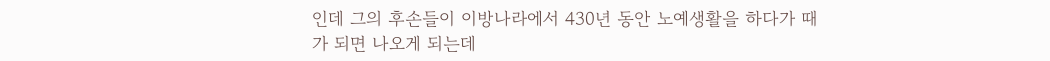인데 그의 후손들이 이방나라에서 430년 동안 노예생활을 하다가 때가 되면 나오게 되는데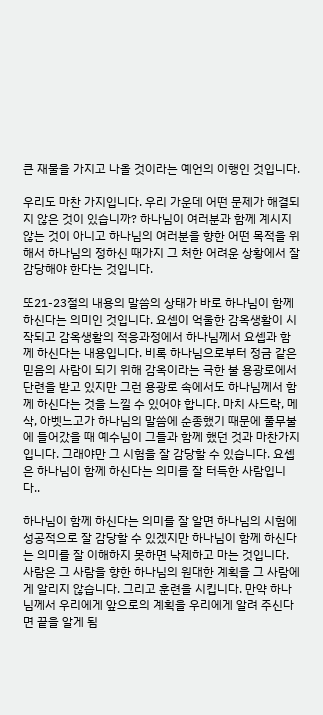큰 재물을 가지고 나올 것이라는 예언의 이행인 것입니다.

우리도 마찬 가지입니다. 우리 가운데 어떤 문제가 해결되지 않은 것이 있습니까? 하나님이 여러분과 함께 계시지 않는 것이 아니고 하나님의 여러분을 향한 어떤 목적을 위해서 하나님의 정하신 때가지 그 처한 어려운 상황에서 잘 감당해야 한다는 것입니다.

또21-23절의 내용의 말씀의 상태가 바로 하나님이 함께 하신다는 의미인 것입니다. 요셉이 억울한 감옥생활이 시작되고 감옥생활의 적응과정에서 하나님께서 요셉과 함께 하신다는 내용입니다. 비록 하나님으로부터 정금 같은 믿음의 사람이 되기 위해 감옥이라는 극한 불 용광로에서 단련을 받고 있지만 그런 용광로 속에서도 하나님께서 함께 하신다는 것을 느낄 수 있어야 합니다. 마치 사드락, 메삭, 아벳느고가 하나님의 말씀에 순종했기 때문에 풀무불에 들어갔을 때 예수님이 그들과 함께 했던 것과 마찬가지입니다. 그래야만 그 시험을 잘 감당할 수 있습니다. 요셉은 하나님이 함께 하신다는 의미를 잘 터득한 사람입니다..

하나님이 함께 하신다는 의미를 잘 알면 하나님의 시험에 성공적으로 잘 감당할 수 있겠지만 하나님이 함께 하신다는 의미를 잘 이해하지 못하면 낙제하고 마는 것입니다. 사람은 그 사람을 향한 하나님의 원대한 계획을 그 사람에게 알리지 않습니다. 그리고 훈련을 시킵니다. 만약 하나님께서 우리에게 앞으로의 계획을 우리에게 알려 주신다면 끝을 알게 됨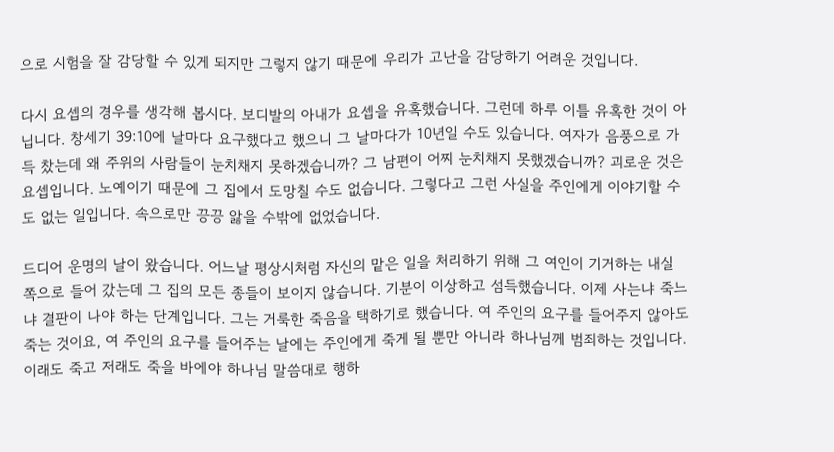으로 시험을 잘 감당할 수 있게 되지만 그렇지 않기 때문에 우리가 고난을 감당하기 어려운 것입니다.

다시 요셉의 경우를 생각해 봅시다. 보디발의 아내가 요셉을 유혹했습니다. 그런데 하루 이틀 유혹한 것이 아닙니다. 창세기 39:10에 날마다 요구했다고 했으니 그 날마다가 10년일 수도 있습니다. 여자가 음풍으로 가득 찼는데 왜 주위의 사람들이 눈치채지 못하겠습니까? 그 남편이 어찌 눈치채지 못했겠습니까? 괴로운 것은 요셉입니다. 노예이기 때문에 그 집에서 도망칠 수도 없습니다. 그렇다고 그런 사실을 주인에게 이야기할 수도 없는 일입니다. 속으로만 끙끙 앓을 수밖에 없었습니다.

드디어 운명의 날이 왔습니다. 어느날 평상시처럼 자신의 맡은 일을 처리하기 위해 그 여인이 기거하는 내실 쪽으로 들어 갔는데 그 집의 모든 종들이 보이지 않습니다. 기분이 이상하고 섬득했습니다. 이제 사는냐 죽느냐 결판이 나야 하는 단계입니다. 그는 거룩한 죽음을 택하기로 했습니다. 여 주인의 요구를 들어주지 않아도 죽는 것이요, 여 주인의 요구를 들어주는 날에는 주인에게 죽게 될 뿐만 아니라 하나님께 범죄하는 것입니다. 이래도 죽고 저래도 죽을 바에야 하나님 말씀대로 행하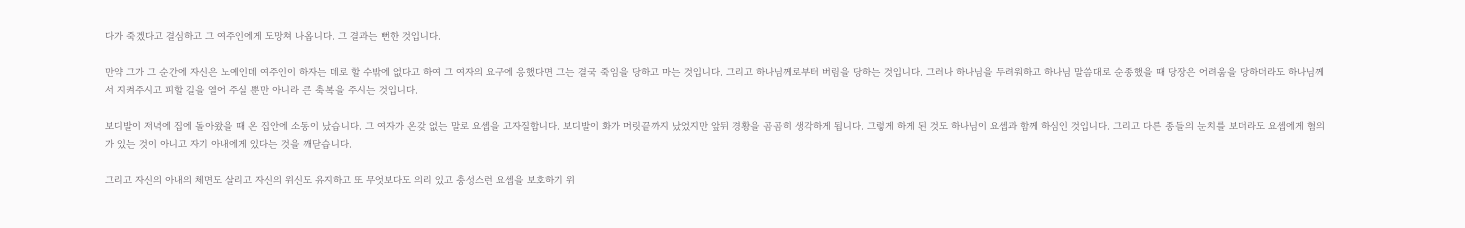다가 죽겠다고 결심하고 그 여주인에게 도망쳐 나옵니다. 그 결과는 뻔한 것입니다.

만약 그가 그 순간에 자신은 노예인데 여주인이 하자는 데로 할 수밖에 없다고 하여 그 여자의 요구에 응했다면 그는 결국 죽임을 당하고 마는 것입니다. 그리고 하나님께로부터 버림을 당하는 것입니다. 그러나 하나님을 두려워하고 하나님 말씀대로 순종했을 때 당장은 어려움을 당하더라도 하나님께서 지켜주시고 피할 길을 열어 주실 뿐만 아니라 큰 축복을 주시는 것입니다.

보디발이 저녁에 집에 돌아왔을 때 온 집안에 소동이 났습니다. 그 여자가 온갖 없는 말로 요셉을 고자질합니다. 보디발이 화가 머릿끝까지 났었지만 앞뒤 경황을 곰곰히 생각하게 됩니다. 그렇게 하게 된 것도 하나님이 요셉과 함께 하심인 것입니다. 그리고 다른 종들의 눈치를 보더라도 요셉에게 혐의가 있는 것이 아니고 자기 아내에게 있다는 것을 깨닫습니다.

그리고 자신의 아내의 체면도 살리고 자신의 위신도 유지하고 또 무엇보다도 의리 있고 충성스런 요셉을 보호하기 위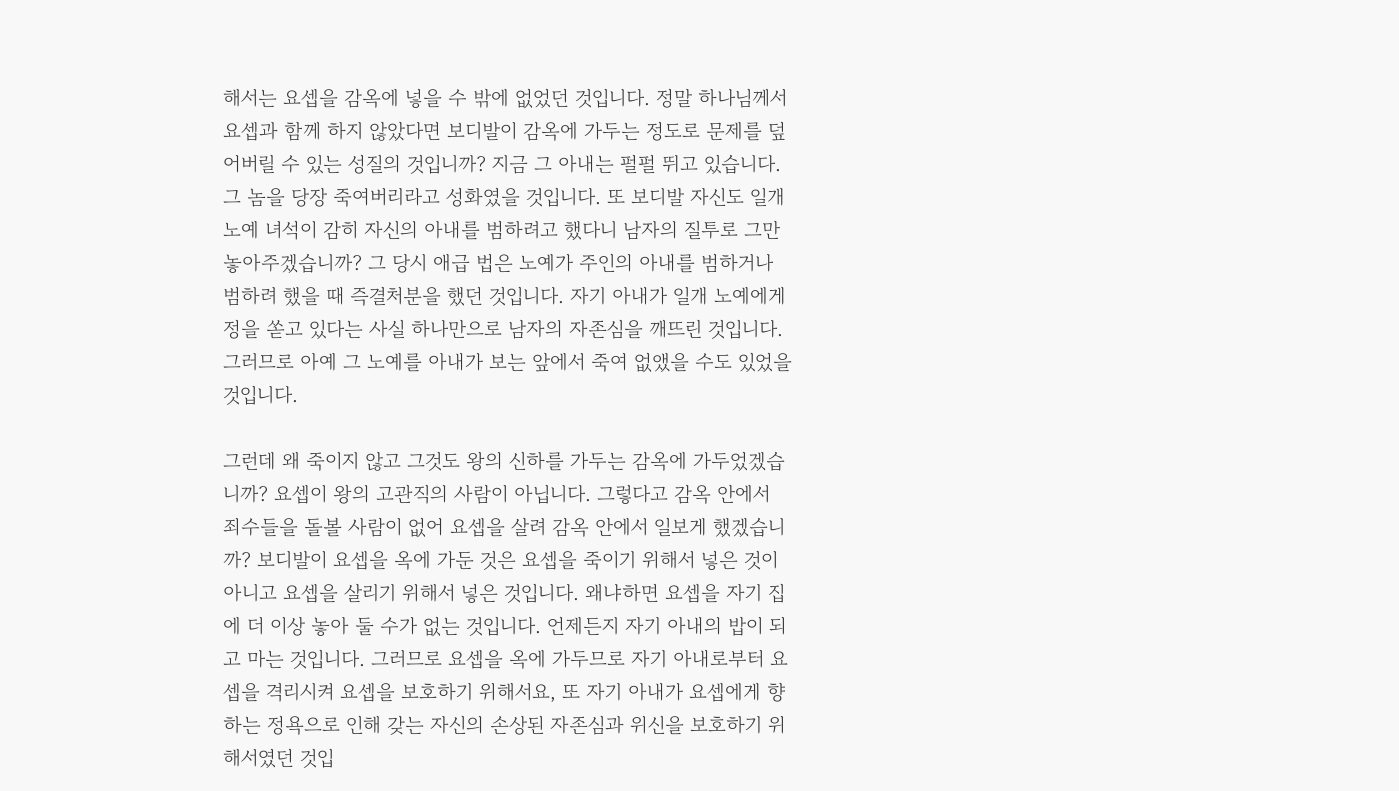해서는 요셉을 감옥에 넣을 수 밖에 없었던 것입니다. 정말 하나님께서 요셉과 함께 하지 않았다면 보디발이 감옥에 가두는 정도로 문제를 덮어버릴 수 있는 성질의 것입니까? 지금 그 아내는 펄펄 뛰고 있습니다. 그 놈을 당장 죽여버리라고 성화였을 것입니다. 또 보디발 자신도 일개 노예 녀석이 감히 자신의 아내를 범하려고 했다니 남자의 질투로 그만 놓아주겠습니까? 그 당시 애급 법은 노예가 주인의 아내를 범하거나 범하려 했을 때 즉결처분을 했던 것입니다. 자기 아내가 일개 노예에게 정을 쏟고 있다는 사실 하나만으로 남자의 자존심을 깨뜨린 것입니다. 그러므로 아예 그 노예를 아내가 보는 앞에서 죽여 없앴을 수도 있었을 것입니다.

그런데 왜 죽이지 않고 그것도 왕의 신하를 가두는 감옥에 가두었겠습니까? 요셉이 왕의 고관직의 사람이 아닙니다. 그렇다고 감옥 안에서 죄수들을 돌볼 사람이 없어 요셉을 살려 감옥 안에서 일보게 했겠습니까? 보디발이 요셉을 옥에 가둔 것은 요셉을 죽이기 위해서 넣은 것이 아니고 요셉을 살리기 위해서 넣은 것입니다. 왜냐하면 요셉을 자기 집에 더 이상 놓아 둘 수가 없는 것입니다. 언제든지 자기 아내의 밥이 되고 마는 것입니다. 그러므로 요셉을 옥에 가두므로 자기 아내로부터 요셉을 격리시켜 요셉을 보호하기 위해서요, 또 자기 아내가 요셉에게 향하는 정욕으로 인해 갖는 자신의 손상된 자존심과 위신을 보호하기 위해서였던 것입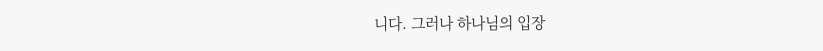니다. 그러나 하나님의 입장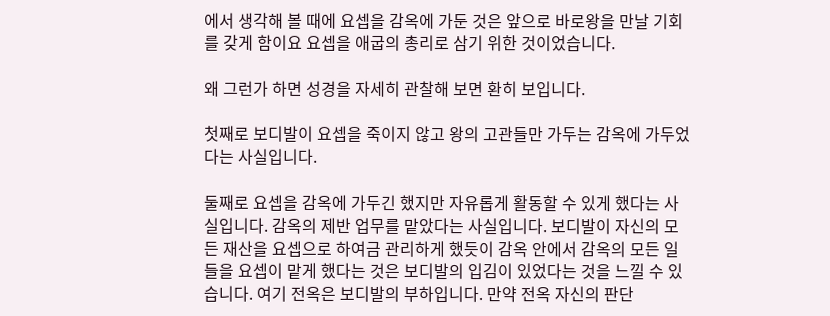에서 생각해 볼 때에 요셉을 감옥에 가둔 것은 앞으로 바로왕을 만날 기회를 갖게 함이요 요셉을 애굽의 총리로 삼기 위한 것이었습니다.

왜 그런가 하면 성경을 자세히 관찰해 보면 환히 보입니다.

첫째로 보디발이 요셉을 죽이지 않고 왕의 고관들만 가두는 감옥에 가두었다는 사실입니다.

둘째로 요셉을 감옥에 가두긴 했지만 자유롭게 활동할 수 있게 했다는 사실입니다. 감옥의 제반 업무를 맡았다는 사실입니다. 보디발이 자신의 모든 재산을 요셉으로 하여금 관리하게 했듯이 감옥 안에서 감옥의 모든 일들을 요셉이 맡게 했다는 것은 보디발의 입김이 있었다는 것을 느낄 수 있습니다. 여기 전옥은 보디발의 부하입니다. 만약 전옥 자신의 판단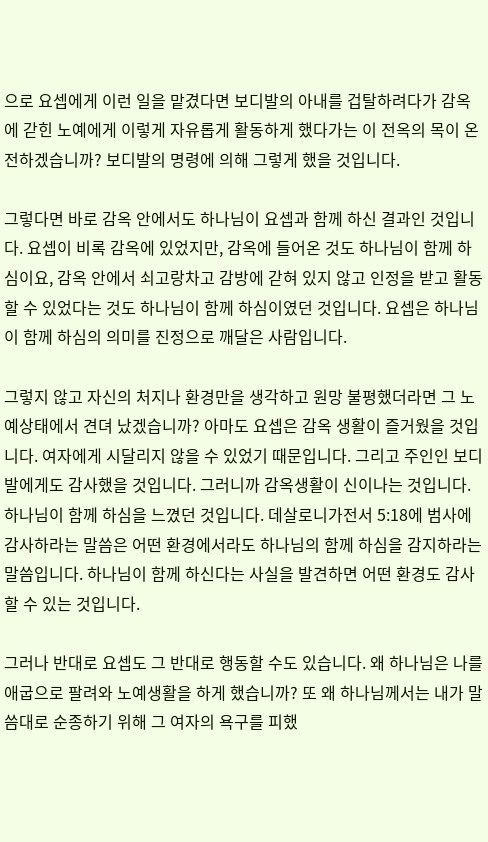으로 요셉에게 이런 일을 맡겼다면 보디발의 아내를 겁탈하려다가 감옥에 갇힌 노예에게 이렇게 자유롭게 활동하게 했다가는 이 전옥의 목이 온전하겠습니까? 보디발의 명령에 의해 그렇게 했을 것입니다.

그렇다면 바로 감옥 안에서도 하나님이 요셉과 함께 하신 결과인 것입니다. 요셉이 비록 감옥에 있었지만, 감옥에 들어온 것도 하나님이 함께 하심이요, 감옥 안에서 쇠고랑차고 감방에 갇혀 있지 않고 인정을 받고 활동할 수 있었다는 것도 하나님이 함께 하심이였던 것입니다. 요셉은 하나님이 함께 하심의 의미를 진정으로 깨달은 사람입니다.

그렇지 않고 자신의 처지나 환경만을 생각하고 원망 불평했더라면 그 노예상태에서 견뎌 났겠습니까? 아마도 요셉은 감옥 생활이 즐거웠을 것입니다. 여자에게 시달리지 않을 수 있었기 때문입니다. 그리고 주인인 보디발에게도 감사했을 것입니다. 그러니까 감옥생활이 신이나는 것입니다. 하나님이 함께 하심을 느꼈던 것입니다. 데살로니가전서 5:18에 범사에 감사하라는 말씀은 어떤 환경에서라도 하나님의 함께 하심을 감지하라는 말씀입니다. 하나님이 함께 하신다는 사실을 발견하면 어떤 환경도 감사할 수 있는 것입니다.

그러나 반대로 요셉도 그 반대로 행동할 수도 있습니다. 왜 하나님은 나를 애굽으로 팔려와 노예생활을 하게 했습니까? 또 왜 하나님께서는 내가 말씀대로 순종하기 위해 그 여자의 욕구를 피했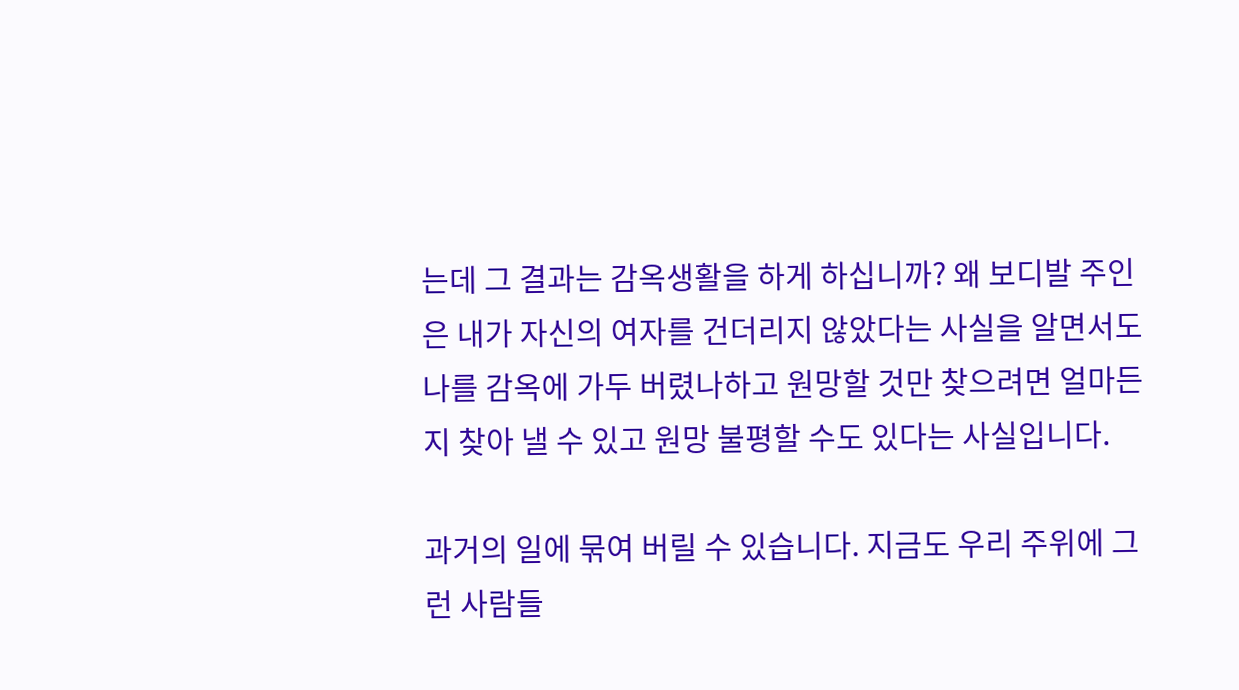는데 그 결과는 감옥생활을 하게 하십니까? 왜 보디발 주인은 내가 자신의 여자를 건더리지 않았다는 사실을 알면서도 나를 감옥에 가두 버렸나하고 원망할 것만 찾으려면 얼마든지 찾아 낼 수 있고 원망 불평할 수도 있다는 사실입니다.

과거의 일에 묶여 버릴 수 있습니다. 지금도 우리 주위에 그런 사람들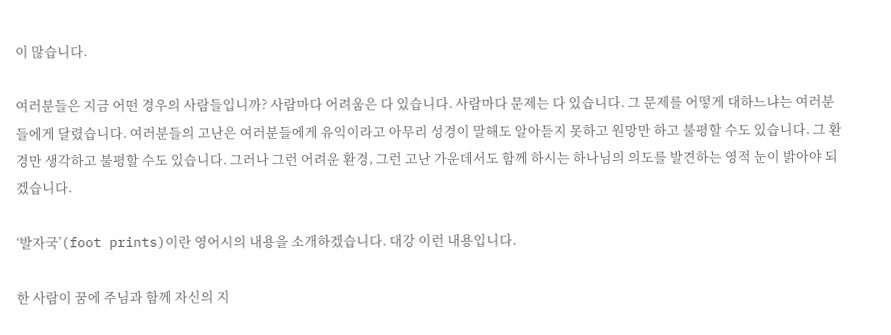이 많습니다.

여러분들은 지금 어떤 경우의 사람들입니까? 사람마다 어려움은 다 있습니다. 사람마다 문제는 다 있습니다. 그 문제를 어떻게 대하느냐는 여러분들에게 달렸습니다. 여러분들의 고난은 여러분들에게 유익이라고 아무리 성경이 말해도 알아듣지 못하고 원망만 하고 불평할 수도 있습니다. 그 환경만 생각하고 불평할 수도 있습니다. 그러나 그런 어려운 환경, 그런 고난 가운데서도 함께 하시는 하나님의 의도를 발견하는 영적 눈이 밝아야 되겠습니다.

‘발자국’(foot prints)이란 영어시의 내용을 소개하겠습니다. 대강 이런 내용입니다.

한 사람이 꿈에 주님과 함께 자신의 지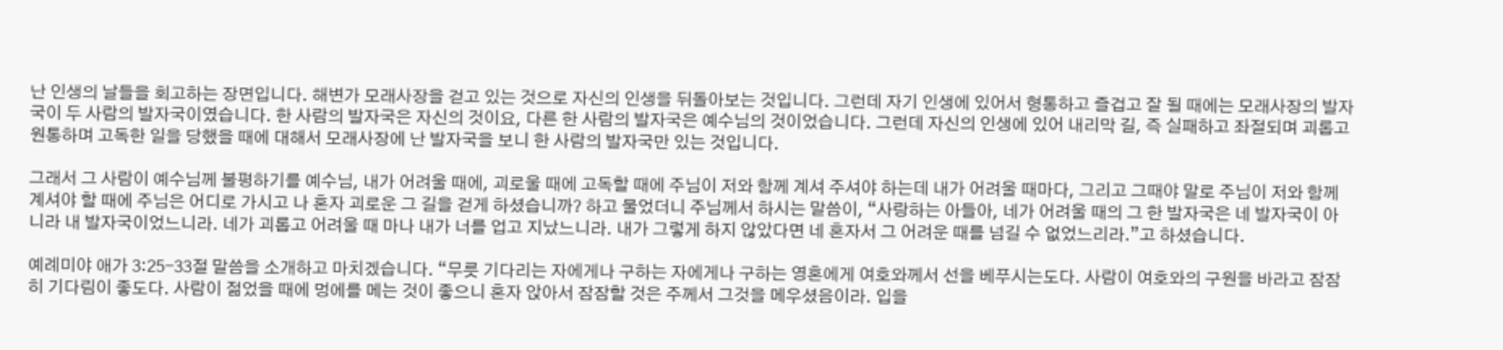난 인생의 날들을 회고하는 장면입니다. 해변가 모래사장을 걷고 있는 것으로 자신의 인생을 뒤돌아보는 것입니다. 그런데 자기 인생에 있어서 형통하고 즐겁고 잘 될 때에는 모래사장의 발자국이 두 사람의 발자국이였습니다. 한 사람의 발자국은 자신의 것이요, 다른 한 사람의 발자국은 예수님의 것이었습니다. 그런데 자신의 인생에 있어 내리막 길, 즉 실패하고 좌절되며 괴롭고 원통하며 고독한 일을 당했을 때에 대해서 모래사장에 난 발자국을 보니 한 사람의 발자국만 있는 것입니다.

그래서 그 사람이 예수님께 불평하기를 예수님, 내가 어려울 때에, 괴로울 때에 고독할 때에 주님이 저와 함께 계셔 주셔야 하는데 내가 어려울 때마다, 그리고 그때야 말로 주님이 저와 함께 계셔야 할 때에 주님은 어디로 가시고 나 혼자 괴로운 그 길을 걷게 하셨습니까? 하고 물었더니 주님께서 하시는 말씀이, “사랑하는 아들아, 네가 어려울 때의 그 한 발자국은 네 발자국이 아니라 내 발자국이었느니라. 네가 괴롭고 어려울 때 마나 내가 너를 업고 지났느니라. 내가 그렇게 하지 않았다면 네 혼자서 그 어려운 때를 넘길 수 없었느리라.”고 하셨습니다.

예례미야 애가 3:25-33절 말씀을 소개하고 마치겠습니다. “무릇 기다리는 자에게나 구하는 자에게나 구하는 영혼에게 여호와께서 선을 베푸시는도다. 사람이 여호와의 구원을 바라고 잠잠히 기다림이 좋도다. 사람이 젊었을 때에 멍에를 메는 것이 좋으니 혼자 앉아서 잠잠할 것은 주께서 그것을 메우셨음이라. 입을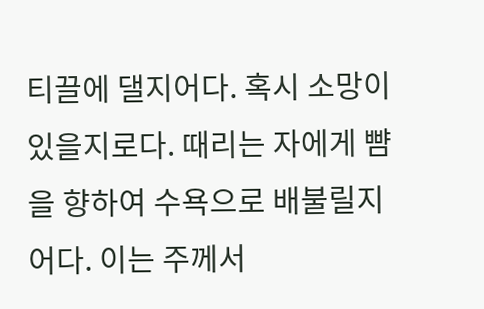티끌에 댈지어다. 혹시 소망이 있을지로다. 때리는 자에게 뺨을 향하여 수욕으로 배불릴지어다. 이는 주께서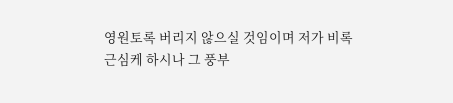영원토록 버리지 않으실 것임이며 저가 비록 근심케 하시나 그 풍부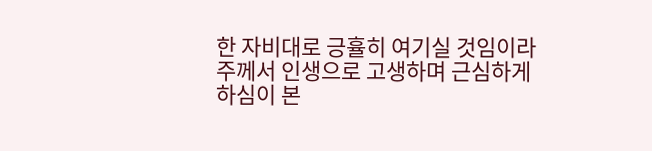한 자비대로 긍휼히 여기실 것임이라 주께서 인생으로 고생하며 근심하게 하심이 본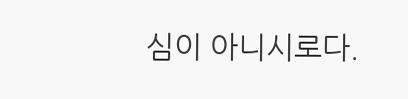심이 아니시로다.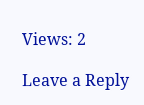Views: 2

Leave a Reply